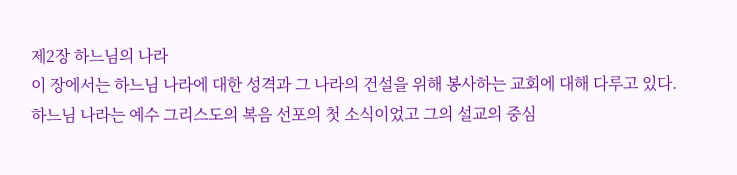제2장 하느님의 나라
이 장에서는 하느님 나라에 대한 성격과 그 나라의 건설을 위해 봉사하는 교회에 대해 다루고 있다. 하느님 나라는 예수 그리스도의 복음 선포의 첫 소식이었고 그의 설교의 중심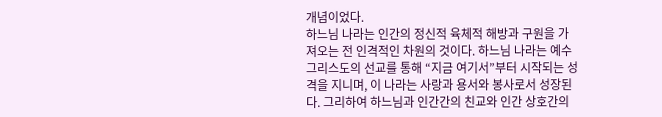개념이었다.
하느님 나라는 인간의 정신적 육체적 해방과 구원을 가져오는 전 인격적인 차원의 것이다. 하느님 나라는 예수 그리스도의 선교를 통해 “지금 여기서”부터 시작되는 성격을 지니며, 이 나라는 사랑과 용서와 봉사로서 성장된다. 그리하여 하느님과 인간간의 친교와 인간 상호간의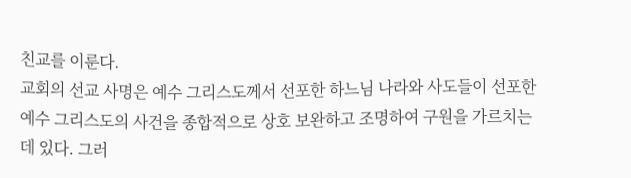친교를 이룬다.
교회의 선교 사명은 예수 그리스도께서 선포한 하느님 나라와 사도들이 선포한 예수 그리스도의 사건을 종합적으로 상호 보완하고 조명하여 구원을 가르치는 데 있다. 그러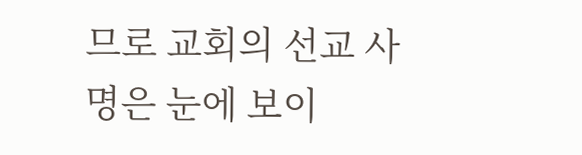므로 교회의 선교 사명은 눈에 보이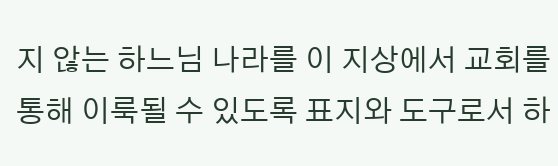지 않는 하느님 나라를 이 지상에서 교회를 통해 이룩될 수 있도록 표지와 도구로서 하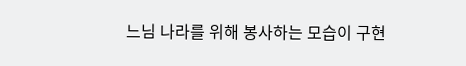느님 나라를 위해 봉사하는 모습이 구현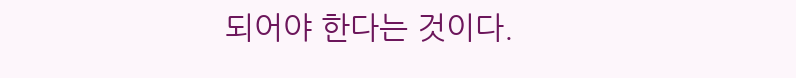되어야 한다는 것이다.